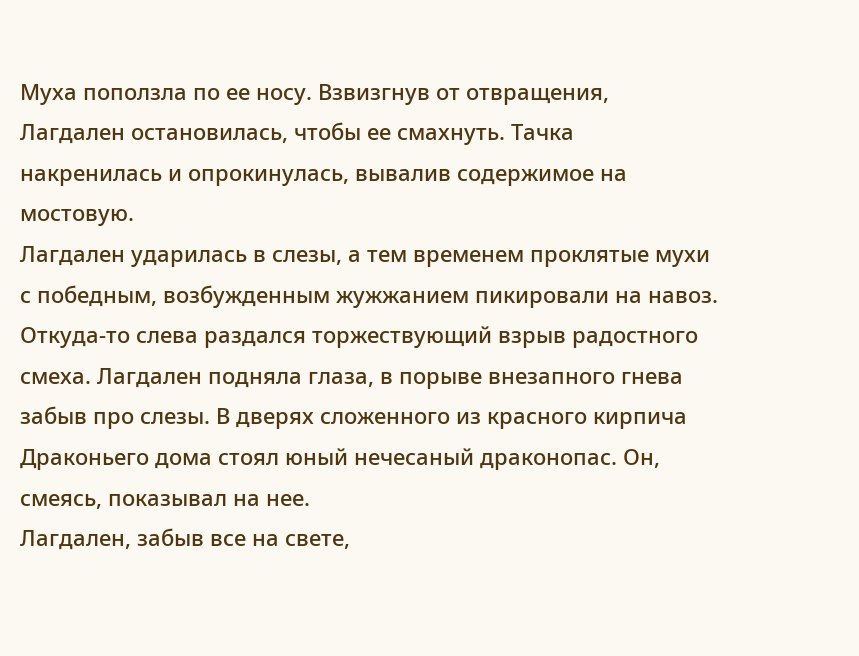Муха поползла по ее носу. Взвизгнув от отвращения, Лагдален остановилась, чтобы ее смахнуть. Тачка накренилась и опрокинулась, вывалив содержимое на мостовую.
Лагдален ударилась в слезы, а тем временем проклятые мухи с победным, возбужденным жужжанием пикировали на навоз.
Откуда-то слева раздался торжествующий взрыв радостного смеха. Лагдален подняла глаза, в порыве внезапного гнева забыв про слезы. В дверях сложенного из красного кирпича Драконьего дома стоял юный нечесаный драконопас. Он, смеясь, показывал на нее.
Лагдален, забыв все на свете,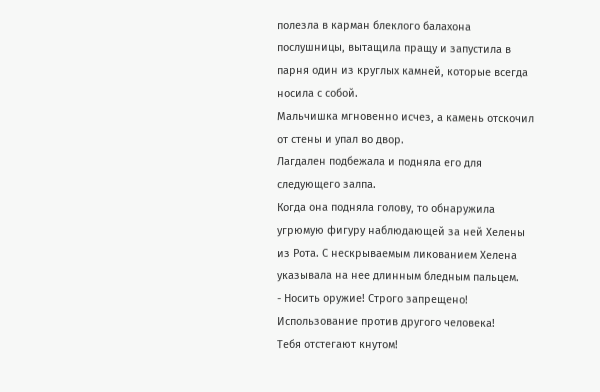полезла в карман блеклого балахона послушницы, вытащила пращу и запустила в парня один из круглых камней, которые всегда носила с собой.
Мальчишка мгновенно исчез, а камень отскочил от стены и упал во двор.
Лагдален подбежала и подняла его для следующего залпа.
Когда она подняла голову, то обнаружила угрюмую фигуру наблюдающей за ней Хелены из Рота. С нескрываемым ликованием Хелена указывала на нее длинным бледным пальцем.
- Носить оружие! Строго запрещено! Использование против другого человека!
Тебя отстегают кнутом!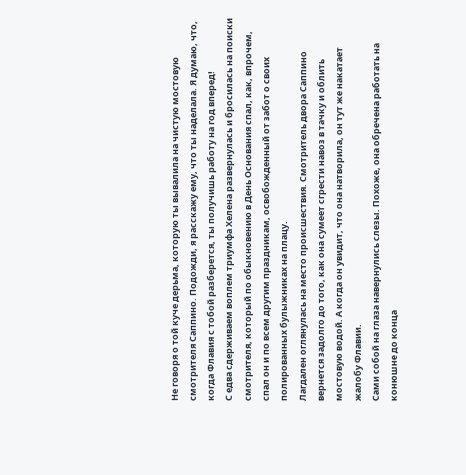Не говоря о той куче дерьма, которую ты вывалила на чистую мостовую смотрителя Саппино. Подожди, я расскажу ему, что ты наделала. Я думаю, что, когда Флавия с тобой разберется, ты получишь работу на год вперед!
С едва сдерживаем воплем триумфа Хелена развернулась и бросилась на поиски смотрителя, который по обыкновению в День Основания спал, как, впрочем, спал он и по всем другим праздникам, освобожденный от забот о своих полированных булыжниках на плацу.
Лагдален оглянулась на место происшествия. Смотритель двора Саппино вернется задолго до того, как она сумеет сгрести навоз в тачку и облить мостовую водой. А когда он увидит, что она натворила, он тут же накатает жалобу Флавии.
Сами собой на глаза навернулись слезы. Похоже, она обречена работать на конюшне до конца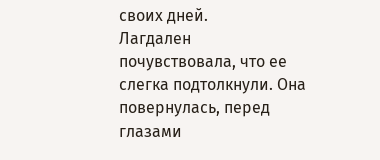своих дней.
Лагдален почувствовала, что ее слегка подтолкнули. Она повернулась, перед глазами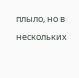плыло, но в нескольких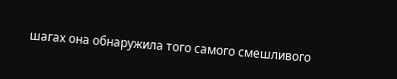шагах она обнаружила того самого смешливого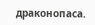драконопаса.